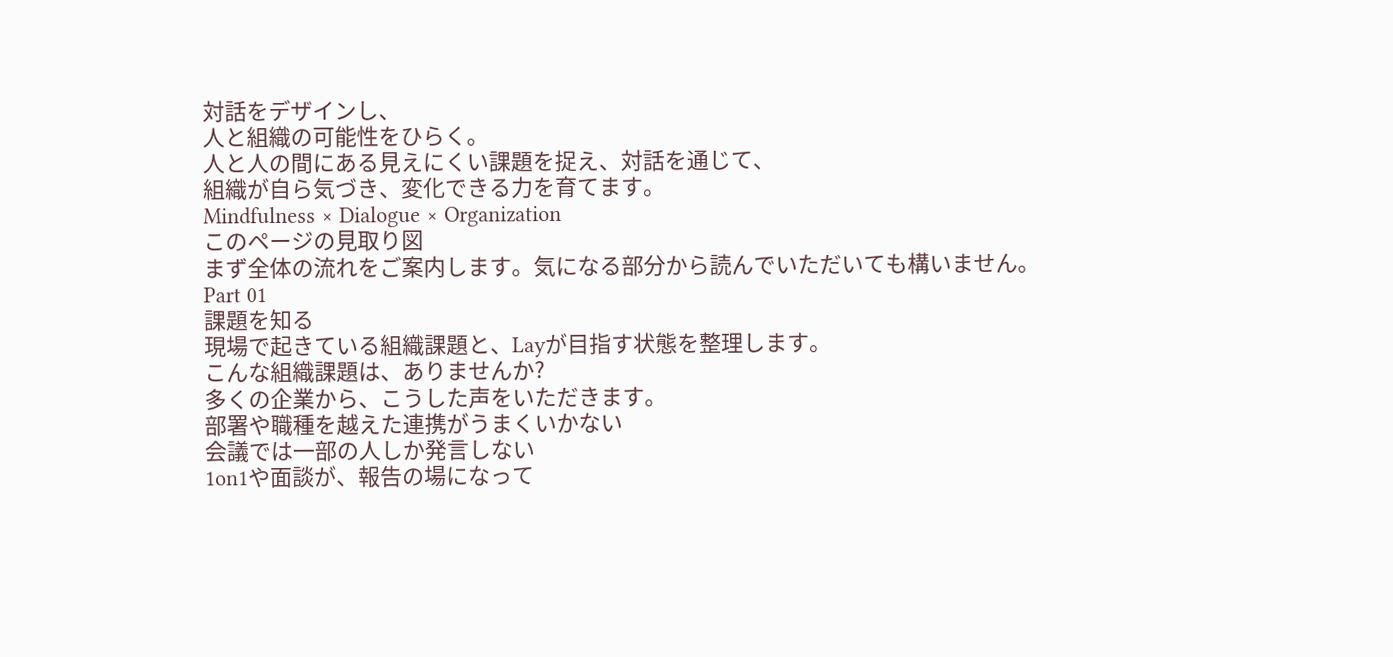対話をデザインし、
人と組織の可能性をひらく。
人と人の間にある見えにくい課題を捉え、対話を通じて、
組織が自ら気づき、変化できる力を育てます。
Mindfulness × Dialogue × Organization
このページの見取り図
まず全体の流れをご案内します。気になる部分から読んでいただいても構いません。
Part 01
課題を知る
現場で起きている組織課題と、Layが目指す状態を整理します。
こんな組織課題は、ありませんか?
多くの企業から、こうした声をいただきます。
部署や職種を越えた連携がうまくいかない
会議では一部の人しか発言しない
1on1や面談が、報告の場になって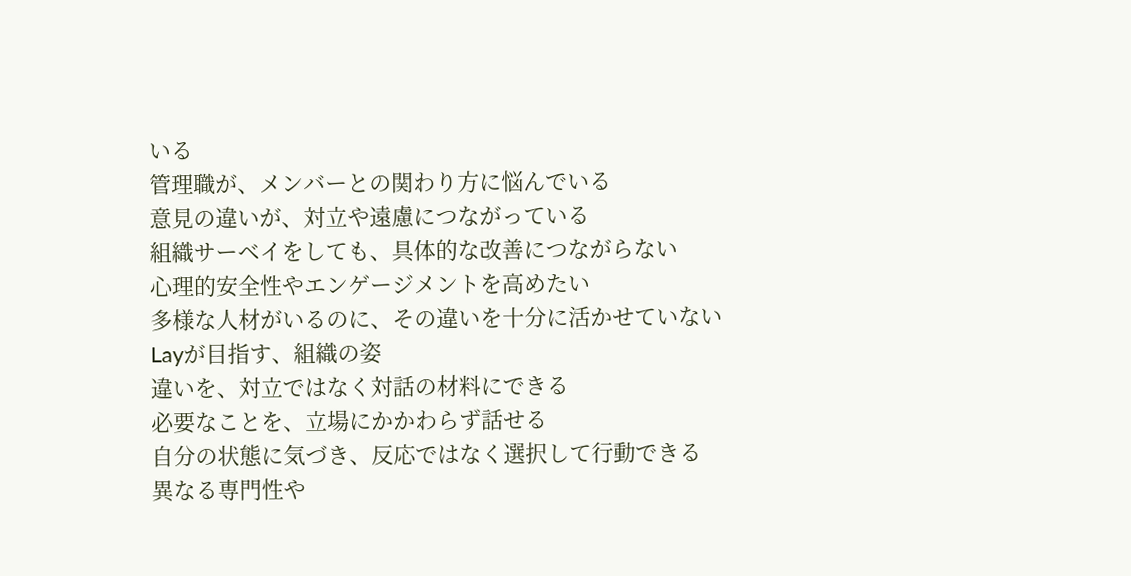いる
管理職が、メンバーとの関わり方に悩んでいる
意見の違いが、対立や遠慮につながっている
組織サーベイをしても、具体的な改善につながらない
心理的安全性やエンゲージメントを高めたい
多様な人材がいるのに、その違いを十分に活かせていない
Layが目指す、組織の姿
違いを、対立ではなく対話の材料にできる
必要なことを、立場にかかわらず話せる
自分の状態に気づき、反応ではなく選択して行動できる
異なる専門性や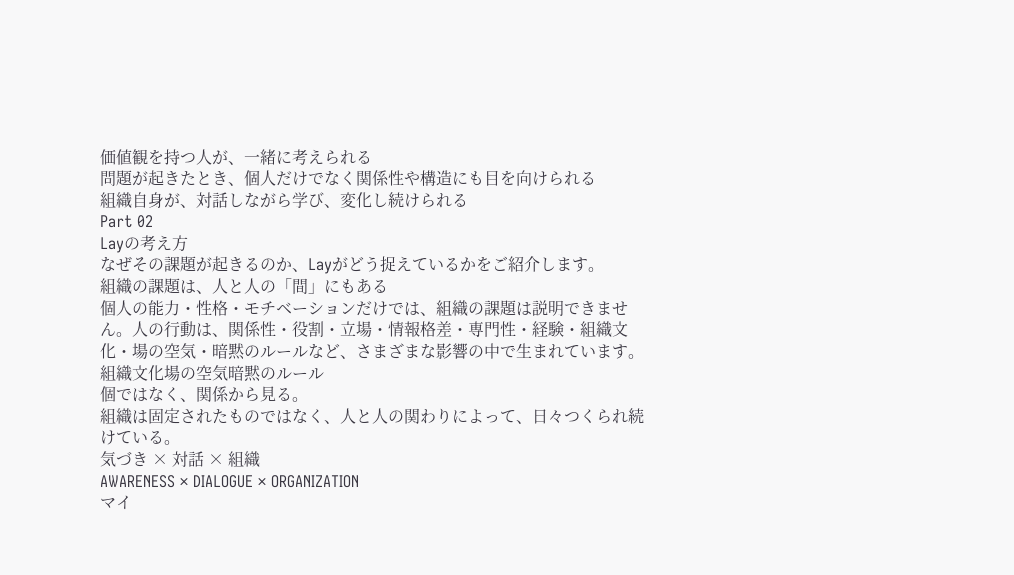価値観を持つ人が、一緒に考えられる
問題が起きたとき、個人だけでなく関係性や構造にも目を向けられる
組織自身が、対話しながら学び、変化し続けられる
Part 02
Layの考え方
なぜその課題が起きるのか、Layがどう捉えているかをご紹介します。
組織の課題は、人と人の「間」にもある
個人の能力・性格・モチベーションだけでは、組織の課題は説明できません。人の行動は、関係性・役割・立場・情報格差・専門性・経験・組織文化・場の空気・暗黙のルールなど、さまざまな影響の中で生まれています。
組織文化場の空気暗黙のルール
個ではなく、関係から見る。
組織は固定されたものではなく、人と人の関わりによって、日々つくられ続けている。
気づき × 対話 × 組織
AWARENESS × DIALOGUE × ORGANIZATION
マイ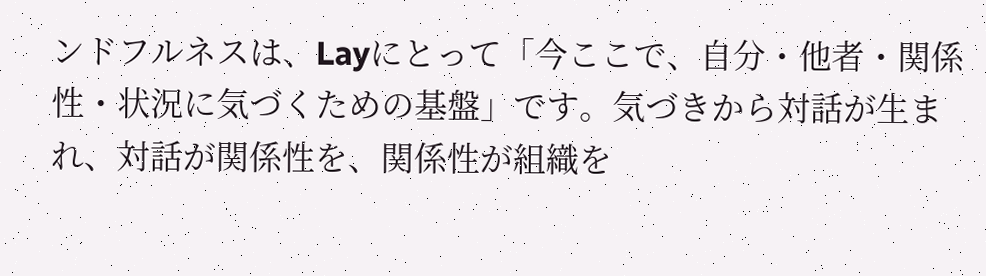ンドフルネスは、Layにとって「今ここで、自分・他者・関係性・状況に気づくための基盤」です。気づきから対話が生まれ、対話が関係性を、関係性が組織を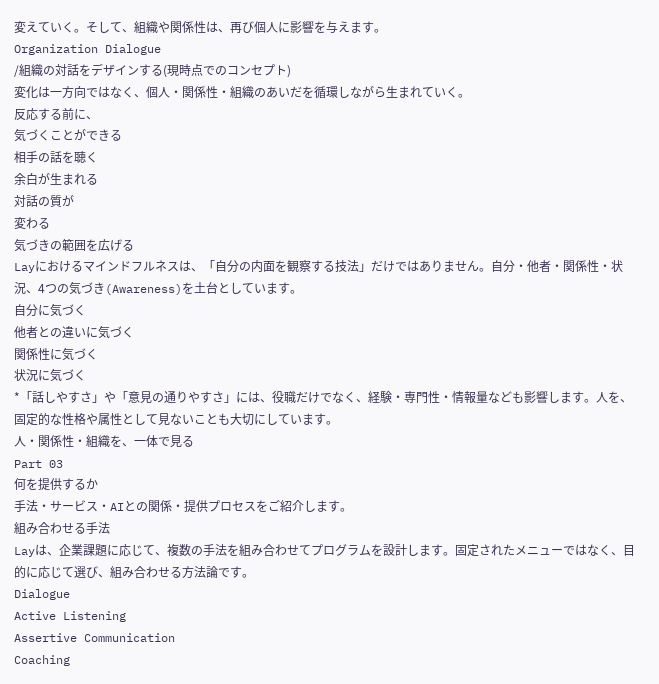変えていく。そして、組織や関係性は、再び個人に影響を与えます。
Organization Dialogue
/組織の対話をデザインする(現時点でのコンセプト)
変化は一方向ではなく、個人・関係性・組織のあいだを循環しながら生まれていく。
反応する前に、
気づくことができる
相手の話を聴く
余白が生まれる
対話の質が
変わる
気づきの範囲を広げる
Layにおけるマインドフルネスは、「自分の内面を観察する技法」だけではありません。自分・他者・関係性・状況、4つの気づき(Awareness)を土台としています。
自分に気づく
他者との違いに気づく
関係性に気づく
状況に気づく
*「話しやすさ」や「意見の通りやすさ」には、役職だけでなく、経験・専門性・情報量なども影響します。人を、固定的な性格や属性として見ないことも大切にしています。
人・関係性・組織を、一体で見る
Part 03
何を提供するか
手法・サービス・AIとの関係・提供プロセスをご紹介します。
組み合わせる手法
Layは、企業課題に応じて、複数の手法を組み合わせてプログラムを設計します。固定されたメニューではなく、目的に応じて選び、組み合わせる方法論です。
Dialogue
Active Listening
Assertive Communication
Coaching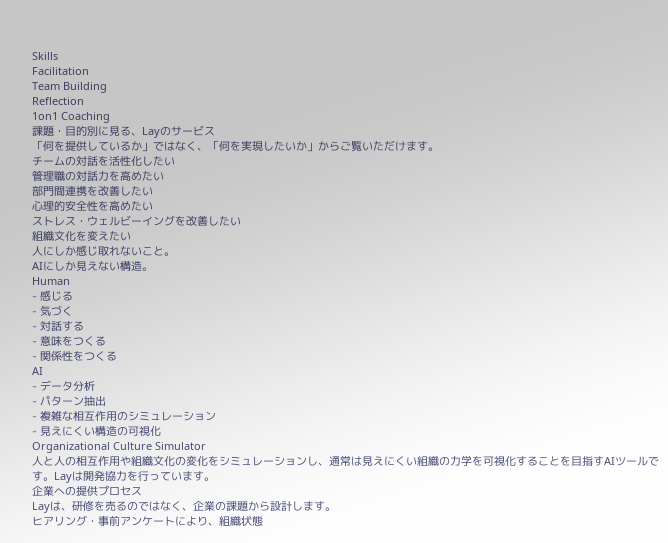Skills
Facilitation
Team Building
Reflection
1on1 Coaching
課題・目的別に見る、Layのサービス
「何を提供しているか」ではなく、「何を実現したいか」からご覧いただけます。
チームの対話を活性化したい
管理職の対話力を高めたい
部門間連携を改善したい
心理的安全性を高めたい
ストレス・ウェルビーイングを改善したい
組織文化を変えたい
人にしか感じ取れないこと。
AIにしか見えない構造。
Human
- 感じる
- 気づく
- 対話する
- 意味をつくる
- 関係性をつくる
AI
- データ分析
- パターン抽出
- 複雑な相互作用のシミュレーション
- 見えにくい構造の可視化
Organizational Culture Simulator
人と人の相互作用や組織文化の変化をシミュレーションし、通常は見えにくい組織の力学を可視化することを目指すAIツールです。Layは開発協力を行っています。
企業への提供プロセス
Layは、研修を売るのではなく、企業の課題から設計します。
ヒアリング・事前アンケートにより、組織状態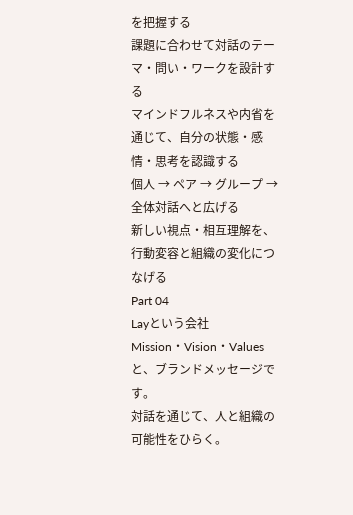を把握する
課題に合わせて対話のテーマ・問い・ワークを設計する
マインドフルネスや内省を通じて、自分の状態・感情・思考を認識する
個人 → ペア → グループ → 全体対話へと広げる
新しい視点・相互理解を、行動変容と組織の変化につなげる
Part 04
Layという会社
Mission・Vision・Valuesと、ブランドメッセージです。
対話を通じて、人と組織の可能性をひらく。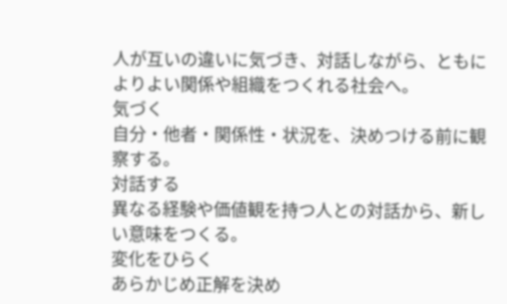人が互いの違いに気づき、対話しながら、ともによりよい関係や組織をつくれる社会へ。
気づく
自分・他者・関係性・状況を、決めつける前に観察する。
対話する
異なる経験や価値観を持つ人との対話から、新しい意味をつくる。
変化をひらく
あらかじめ正解を決め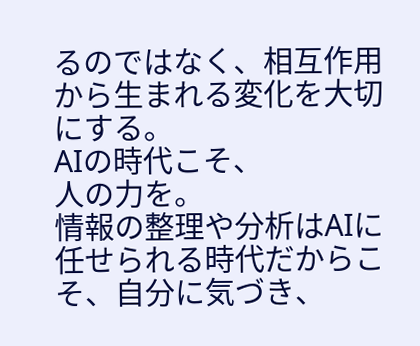るのではなく、相互作用から生まれる変化を大切にする。
AIの時代こそ、
人の力を。
情報の整理や分析はAIに任せられる時代だからこそ、自分に気づき、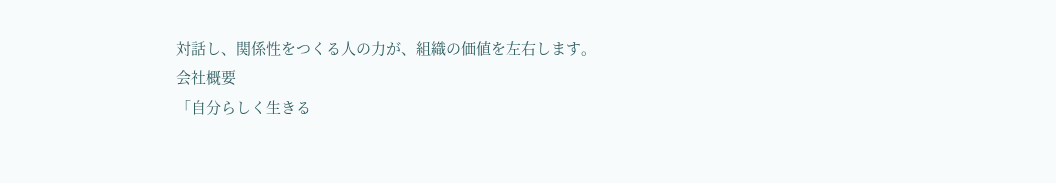対話し、関係性をつくる人の力が、組織の価値を左右します。
会社概要
「自分らしく生きる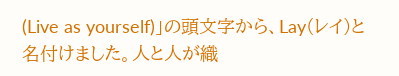(Live as yourself)」の頭文字から、Lay(レイ)と名付けました。人と人が織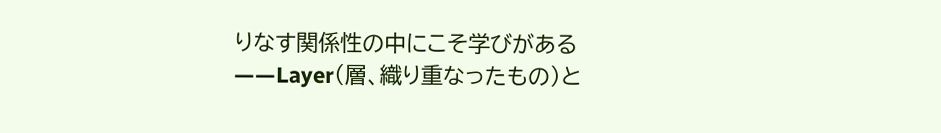りなす関係性の中にこそ学びがある——Layer(層、織り重なったもの)と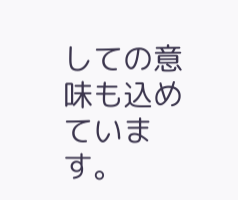しての意味も込めています。